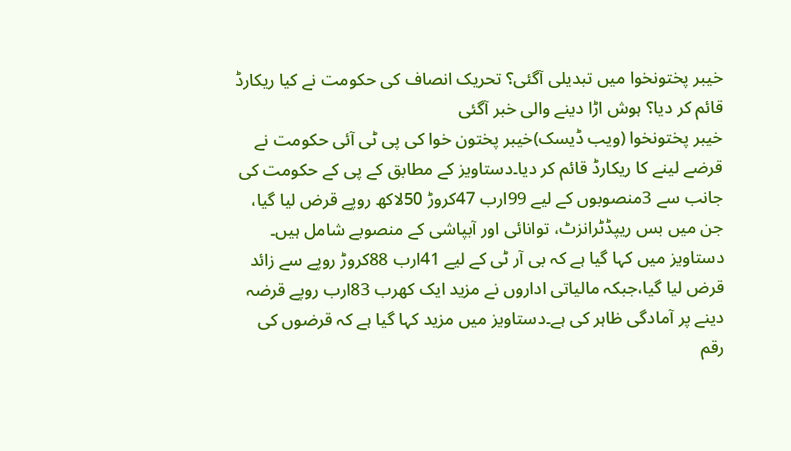خیبر پختونخوا میں تبدیلی آگئی؟ تحریک انصاف کی حکومت نے کیا ریکارڈ قائم کر دیا؟ ہوش اڑا دینے والی خبر آگئی
خیبر پختونخوا (ویب ڈیسک)خیبر پختون خوا کی پی ٹی آئی حکومت نے قرضے لینے کا ریکارڈ قائم کر دیا۔دستاویز کے مطابق کے پی کے حکومت کی جانب سے 3منصوبوں کے لیے 99ارب 47کروڑ 50لاکھ روپے قرض لیا گیا، جن میں بس ریپڈٹرانزٹ، توانائی اور آبپاشی کے منصوبے شامل ہیں۔
دستاویز میں کہا گیا ہے کہ بی آر ٹی کے لیے 41ارب 88کروڑ روپے سے زائد قرض لیا گیا،جبکہ مالیاتی اداروں نے مزید ایک کھرب 83ارب روپے قرضہ دینے پر آمادگی ظاہر کی ہے۔دستاویز میں مزید کہا گیا ہے کہ قرضوں کی رقم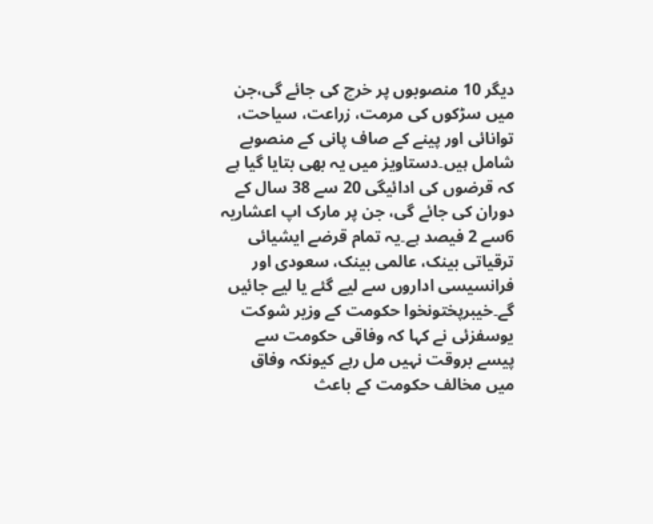دیگر 10 منصوبوں پر خرچ کی جائے گی،جن میں سڑکوں کی مرمت، زراعت، سیاحت، توانائی اور پینے کے صاف پانی کے منصوبے شامل ہیں۔دستاویز میں یہ بھی بتایا گیا ہے کہ قرضوں کی ادائیگی 20 سے 38 سال کے دوران کی جائے گی، جن پر مارک اپ اعشاریہ 6سے 2 فیصد ہے۔یہ تمام قرضے ایشیائی ترقیاتی بینک، عالمی بینک، سعودی اور فرانسیسی اداروں سے لیے گئے یا لیے جائیں گے۔خیبرپختونخوا حکومت کے وزیر شوکت یوسفزئی نے کہا کہ وفاقی حکومت سے پیسے بروقت نہیں مل رہے کیونکہ وفاق میں مخالف حکومت کے باعث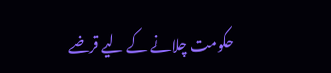حکومت چلانے کے لیے قرضے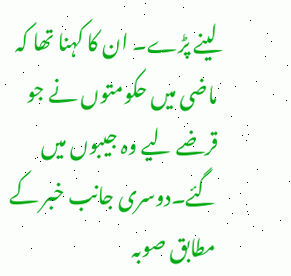لینے پڑے۔ ان کا کہنا تھا کہ ماضی میں حکومتوں نے جو قرضے لیے وہ جیبوں میں گئے۔دوسری جانب خبر کے مطابق صوبہ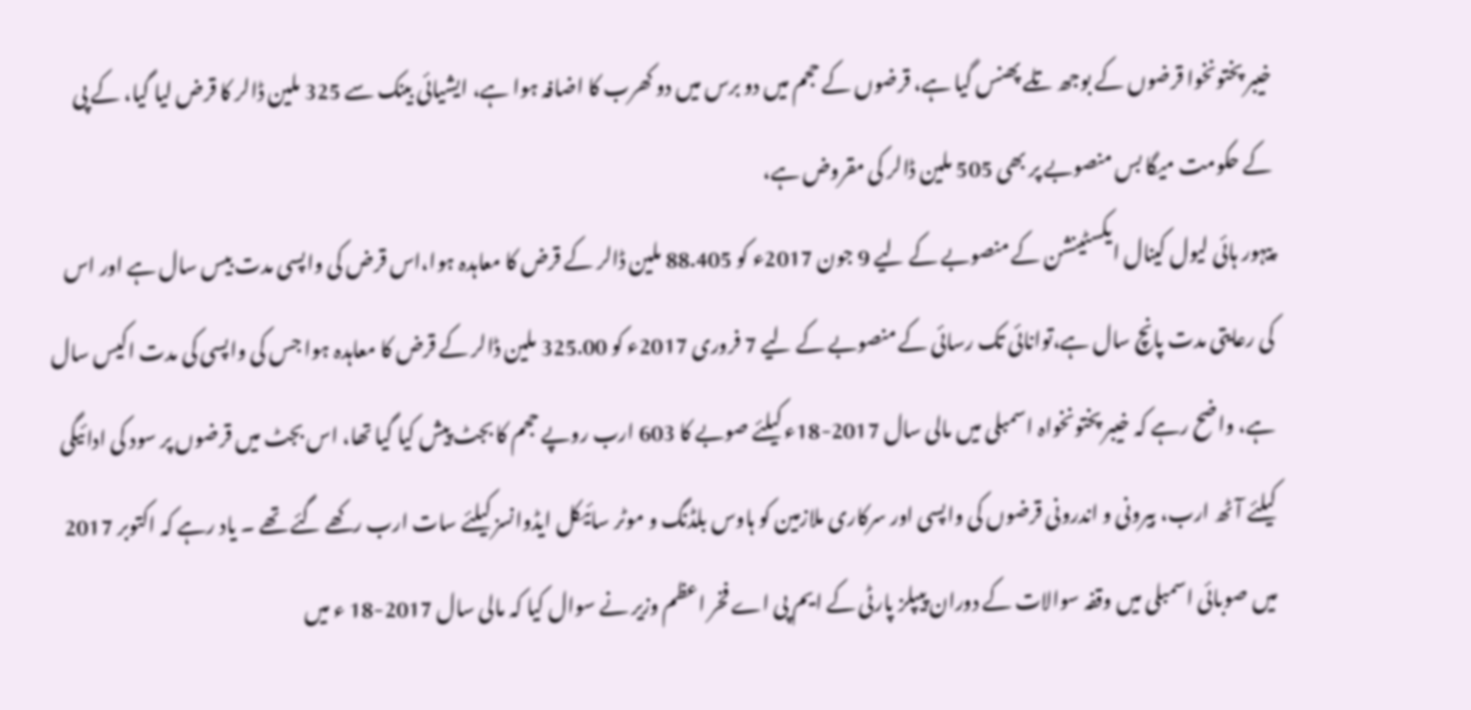خیبر پختونخوا قرضوں کے بوجھ تلے پھنس گیا ہے، قرضوں کے حجم میں دو برس میں دو کھرب کا اضافہ ہوا ہے، ایشیائی بینک سے 325 ملین ڈالر کا قرض لیا گیا، کے پی کے حکومت میگا بس منصوبے پر بھی 505 ملین ڈالر کی مقروض ہے،
پیہور ہائی لیول کینال ایکسٹینشن کے منصوبے کے لیے 9 جون 2017ء کو 88.405 ملین ڈالر کے قرض کا معاہدہ ہوا،اس قرض کی واپسی مدت بیس سال ہے اور اس کی رعایتی مدت پانچ سال ہے،توانائی تک رسائی کے منصوبے کے لیے 7 فروری 2017ء کو 325.00 ملین ڈالر کے قرض کا معاہدہ ہوا جس کی واپسی کی مدت اکیس سال ہے، واضح رہے کہ خیبر پختونخواہ اسمبلی میں مالی سال 2017-18ء کیلئے صوبے کا 603 ارب روپے حجم کا بجٹ پیش کیا گیا تھا، اس بجٹ میں قرضوں پر سود کی ادائیگی کیلئے آٹھ ارب، بیرونی و اندرونی قرضوں کی واپسی اور سرکاری ملازمین کو ہاوس بلڈنگ و موٹر سائیکل ایڈوانسز کیلئے سات ارب رکھے گئے تھے ۔ یاد رہے کہ اکتوبر 2017 میں صوبائی اسمبلی میں وقفہ سوالات کے دوران پیپلز پارٹی کے ایم پی اے فخر اعظم وزیر نے سوال کیا کہ مالی سال 2017-18 ء میں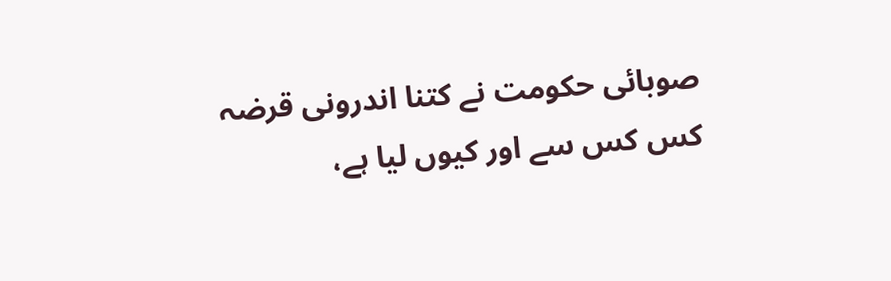صوبائی حکومت نے کتنا اندرونی قرضہ کس کس سے اور کیوں لیا ہے،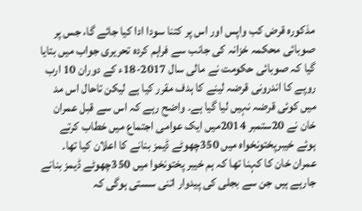مذکورہ قرض کب واپس اور اس پر کتنا سودا ادا کیا جائے گا، جس پر صوبائی محکمہ خزانہ کی جانب سے فراہم کردہ تحریری جواب میں بتایا گیا کہ صوبائی حکومت نے مالی سال 2017-18ء کے دوران 10 ارب روپے کا اندرونی قرضہ لینے کا ہدف مقرر کیا ہے لیکن تاحال اس مد میں کوئی قرضہ نہیں لیا گیا ہے۔ واضح رہے کہ اس سے قبل عمران خان نے 20ستمبر 2014میں ایک عوامی اجتماع میں خطاب کرتے ہوئے خیبرپختونخواہ میں 350چھوٹے ڈیمز بنانے کا اعلان کیا تھا۔ عمران خان کا کہنا تھا کہ ہم خیبر پختونخوا میں 350چھوٹے ڈیمز بنانے جارہے ہیں جن سے بجلی کی پیدوار اتنی سستی ہوگی کہ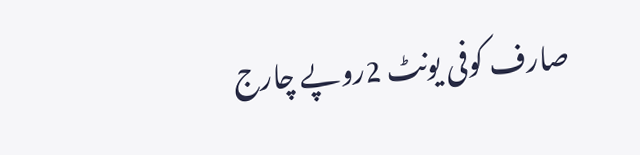صارف کوفی یونٹ 2روپے چارج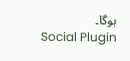ہوگا۔
Social Plugin